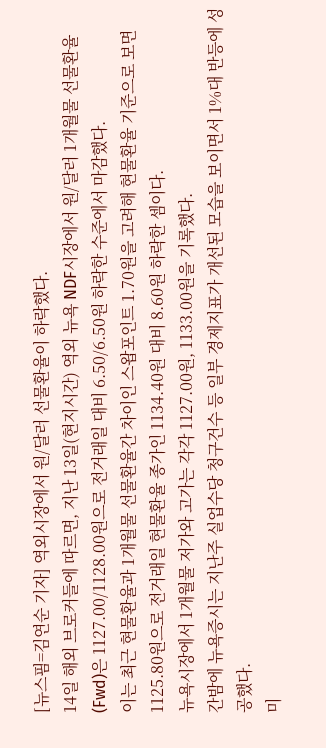[뉴스핌=김연순 기자] 역외시장에서 원/달러 선물환율이 하락했다.
14일 해외 브로커들에 따르면, 지난 13일(현지시간) 역외 뉴욕 NDF시장에서 원/달러 1개월물 선물환율(Fwd)은 1127.00/1128.00원으로 전거래일 대비 6.50/6.50원 하락한 수준에서 마감했다.
이는 최근 현물환율과 1개월물 선물환율간 차이인 스왑포인트 1.70원을 고려해 현물환율 기준으로 보면 1125.80원으로 전거래일 현물환율 종가인 1134.40원 대비 8.60원 하락한 셈이다.
뉴욕시장에서 1개월물 저가와 고가는 각각 1127.00원, 1133.00원을 기록했다.
간밤에 뉴욕증시는 지난주 실업수당 청구건수 등 일부 경제지표가 개선된 모습을 보이면서 1%대 반등에 성공했다.
미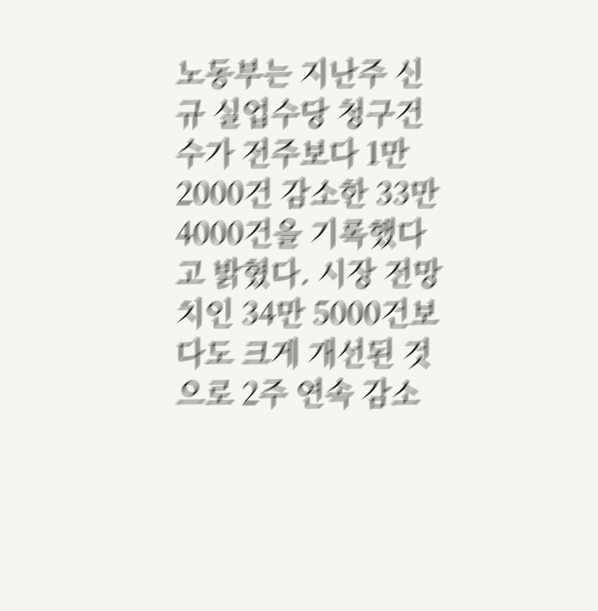노동부는 지난주 신규 실업수당 청구건수가 전주보다 1만 2000건 감소한 33만 4000건을 기록했다고 밝혔다. 시장 전망치인 34만 5000건보다도 크게 개선된 것으로 2주 연속 감소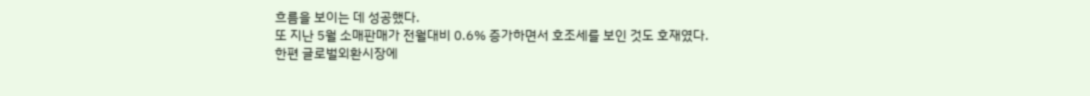흐름을 보이는 데 성공했다.
또 지난 5월 소매판매가 전월대비 0.6% 증가하면서 호조세를 보인 것도 호재였다.
한편 글로벌외환시장에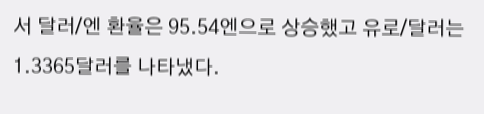서 달러/엔 환율은 95.54엔으로 상승했고 유로/달러는 1.3365달러를 나타냈다.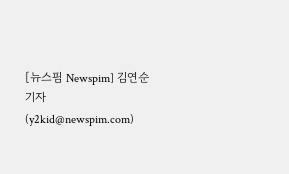[뉴스핌 Newspim] 김연순 기자 (y2kid@newspim.com)